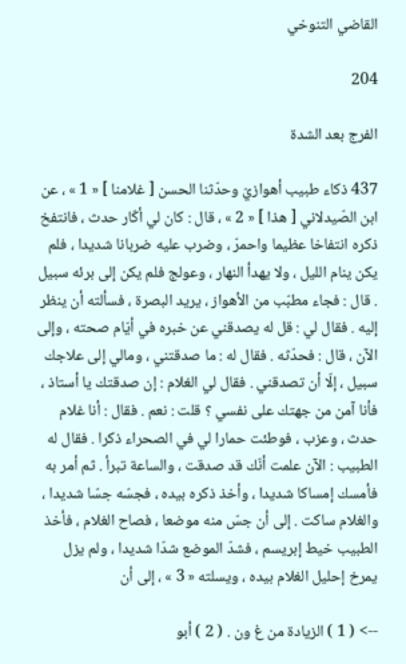القاضي التنوخي

204

الفرج بعد الشدة

437 ذكاء طبيب أهوازيّ وحدّثنا الحسن [ غلامنا ] « 1 » ، عن ابن الصّيدلاني [ هذا ] « 2 » ، قال : كان لي أكّار حدث ، فانتفخ ذكره انتفاخا عظيما واحمرّ ، وضرب عليه ضربانا شديدا ، فلم يكن ينام الليل ، ولا يهدأ النهار ، وعولج فلم يكن إلى برئه سبيل . قال : فجاء مطبّب من الأهواز ، يريد البصرة ، فسألته أن ينظر إليه . فقال لي : قل له يصدقني عن خبره في أيّام صحته ، وإلى الآن ، قال : فحدّثه . فقال له : ما صدقتني ، ومالي إلى علاجك سبيل ، إلّا أن تصدقني . فقال لي الغلام : إن صدقتك يا أستاذ ، فأنا آمن من جهتك على نفسي ؟ قلت : نعم . فقال : أنا غلام حدث ، وعزب ، فوطئت حمارا لي في الصحراء ذكرا . فقال له الطبيب : الآن علمت أنّك قد صدقت ، والساعة تبرأ . ثم أمر به فأمسك إمساكا شديدا ، وأخذ ذكره بيده ، فجسّه جسّا شديدا ، والغلام ساكت . إلى أن جسّ منه موضعا ، فصاح الغلام ، فأخذ الطبيب خيط إبريسم ، فشدّ الموضع شدّا شديدا ، ولم يزل يمرخ إحليل الغلام بيده ، ويسلته « 3 » ، إلى أن

--> ( 1 ) الزيادة من غ ون . ( 2 ) أبو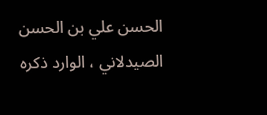الحسن علي بن الحسن الصيدلاني ، الوارد ذكره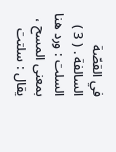في القصّة السالفة . ( 3 ) السلت : ورد هنا بمعنى المسح ، يقال : سلتت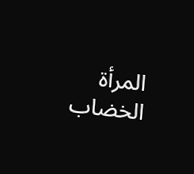المرأة الخضاب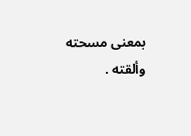بمعنى مسحته وألقته .